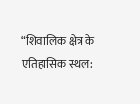“शिवालिक क्षेत्र के एतिहासिक स्थल: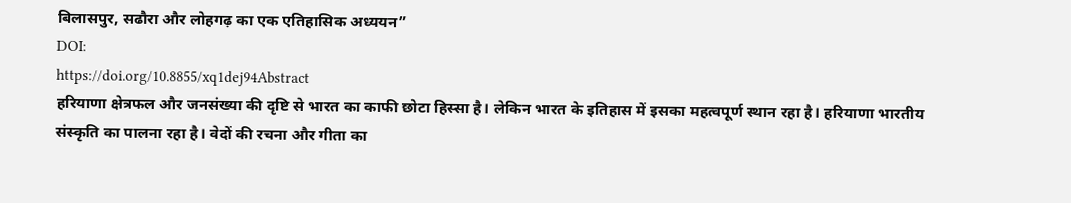बिलासपुर, सढौरा और लोहगढ़ का एक एतिहासिक अध्ययन”
DOI:
https://doi.org/10.8855/xq1dej94Abstract
हरियाणा क्षेत्रफल और जनसंख्या की दृष्टि से भारत का काफी छोटा हिस्सा है। लेकिन भारत के इतिहास में इसका महत्वपूर्ण स्थान रहा है। हरियाणा भारतीय संस्कृति का पालना रहा है। वेदों की रचना और गीता का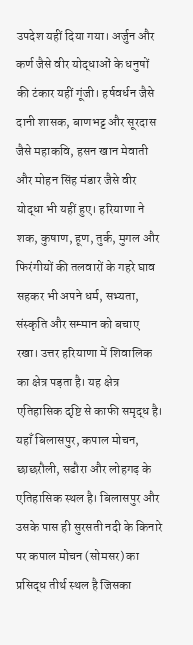उपदेश यहीं दिया गया। अर्जुन और कर्ण जैसे वीर योद्धाओं के धनुषों की टंकार यहीं गूंजी। हर्षवर्धन जैसे दानी शासक, बाणभट्ट और सूरदास जैसे महाकवि, हसन खान मेवाती और मोहन सिंह मंडार जैसे वीर योद्धा भी यहीं हुए। हरियाणा ने शक, कुषाण, हूण, तुर्क, मुगल और फिरंगीयों की तलवारों के गहरे घाव सहकर भी अपने धर्म, सभ्यता, संस्कृति और सम्मान को बचाए रखा। उत्तर हरियाणा में शिवालिक का क्षेत्र पड़ता है। यह क्षेत्र एतिहासिक दृष्टि से काफी समृद्ध है। यहाँ बिलासपुर, कपाल मोचन, छाछरौली, सढौरा और लोहगढ़ के एतिहासिक स्थल है। बिलासपुर और उसके पास ही सुरसती नदी के किनारे पर कपाल मोचन (सोमसर) का प्रसिद्ध तीर्थ स्थल है जिसका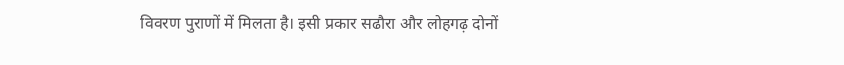विवरण पुराणों में मिलता है। इसी प्रकार सढौरा और लोहगढ़ दोनों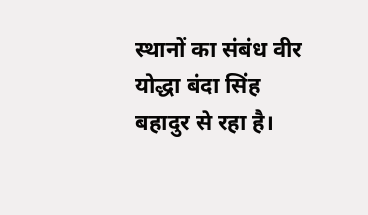स्थानों का संबंध वीर योद्धा बंदा सिंह बहादुर से रहा है।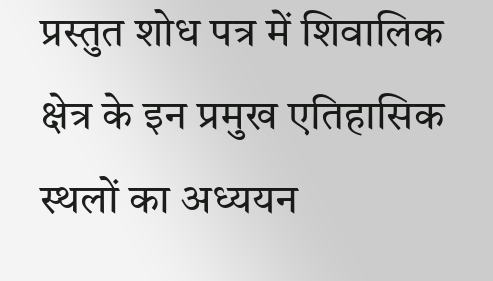प्रस्तुत शोध पत्र में शिवालिक क्षेत्र के इन प्रमुख एतिहासिक स्थलों का अध्ययन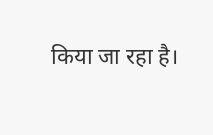किया जा रहा है।